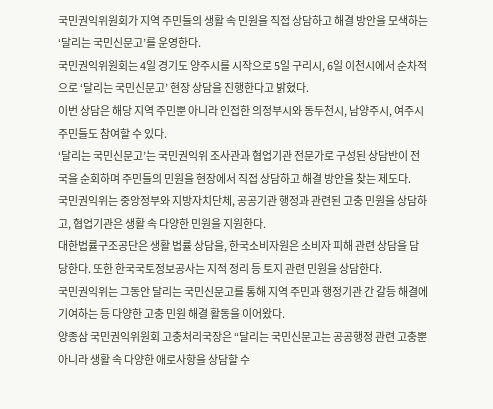국민권익위원회가 지역 주민들의 생활 속 민원을 직접 상담하고 해결 방안을 모색하는 ‘달리는 국민신문고’를 운영한다.
국민권익위원회는 4일 경기도 양주시를 시작으로 5일 구리시, 6일 이천시에서 순차적으로 ‘달리는 국민신문고’ 현장 상담을 진행한다고 밝혔다.
이번 상담은 해당 지역 주민뿐 아니라 인접한 의정부시와 동두천시, 남양주시, 여주시 주민들도 참여할 수 있다.
‘달리는 국민신문고’는 국민권익위 조사관과 협업기관 전문가로 구성된 상담반이 전국을 순회하며 주민들의 민원을 현장에서 직접 상담하고 해결 방안을 찾는 제도다.
국민권익위는 중앙정부와 지방자치단체, 공공기관 행정과 관련된 고충 민원을 상담하고, 협업기관은 생활 속 다양한 민원을 지원한다.
대한법률구조공단은 생활 법률 상담을, 한국소비자원은 소비자 피해 관련 상담을 담당한다. 또한 한국국토정보공사는 지적 정리 등 토지 관련 민원을 상담한다.
국민권익위는 그동안 달리는 국민신문고를 통해 지역 주민과 행정기관 간 갈등 해결에 기여하는 등 다양한 고충 민원 해결 활동을 이어왔다.
양종삼 국민권익위원회 고충처리국장은 “달리는 국민신문고는 공공행정 관련 고충뿐 아니라 생활 속 다양한 애로사항을 상담할 수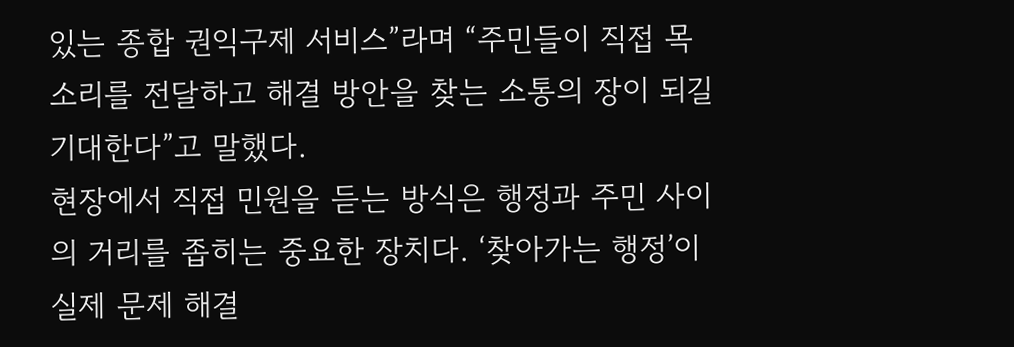있는 종합 권익구제 서비스”라며 “주민들이 직접 목소리를 전달하고 해결 방안을 찾는 소통의 장이 되길 기대한다”고 말했다.
현장에서 직접 민원을 듣는 방식은 행정과 주민 사이의 거리를 좁히는 중요한 장치다. ‘찾아가는 행정’이 실제 문제 해결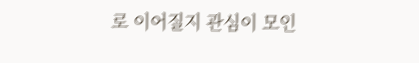로 이어질지 관심이 모인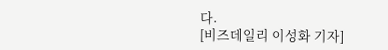다.
[비즈데일리 이성화 기자]